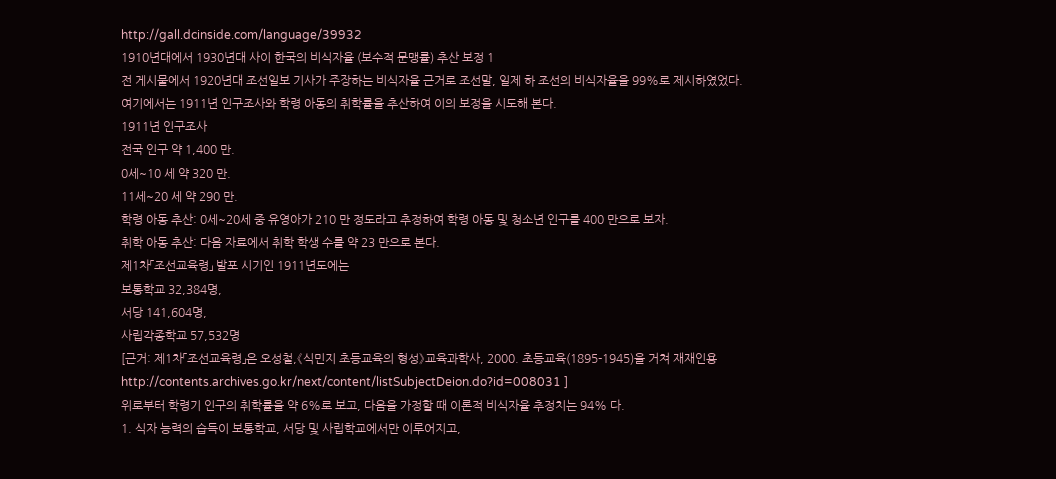http://gall.dcinside.com/language/39932
1910년대에서 1930년대 사이 한국의 비식자율 (보수적 문맹률) 추산 보정 1
전 게시물에서 1920년대 조선일보 기사가 주장하는 비식자율 근거로 조선말, 일제 하 조선의 비식자율을 99%로 제시하였었다.
여기에서는 1911년 인구조사와 학령 아동의 취학률을 추산하여 이의 보정을 시도해 본다.
1911년 인구조사
전국 인구 약 1,400 만.
0세~10 세 약 320 만.
11세~20 세 약 290 만.
학령 아동 추산: 0세~20세 중 유영아가 210 만 정도라고 추정하여 학령 아동 및 청소년 인구를 400 만으로 보자.
취학 아동 추산: 다음 자료에서 취학 학생 수를 약 23 만으로 본다.
제1차「조선교육령」 발포 시기인 1911년도에는
보통학교 32,384명,
서당 141,604명,
사립각종학교 57,532명
[근거: 제1차「조선교육령」은 오성철,《식민지 초등교육의 형성》교육과학사, 2000. 초등교육(1895-1945)을 거쳐 재재인용
http://contents.archives.go.kr/next/content/listSubjectDeion.do?id=008031 ]
위로부터 학령기 인구의 취학률을 약 6%로 보고, 다음을 가정할 때 이론적 비식자율 추정치는 94% 다.
1. 식자 능력의 습득이 보통학교, 서당 및 사립학교에서만 이루어지고,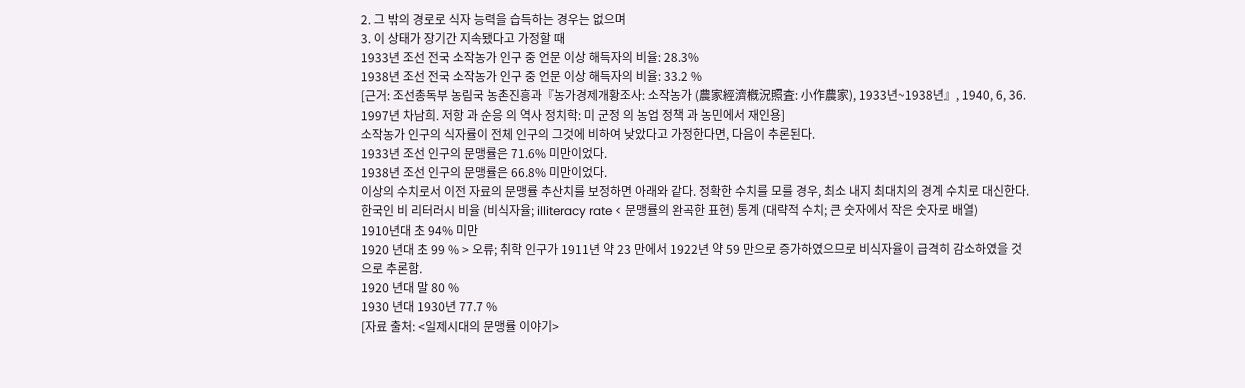2. 그 밖의 경로로 식자 능력을 습득하는 경우는 없으며
3. 이 상태가 장기간 지속됐다고 가정할 때
1933년 조선 전국 소작농가 인구 중 언문 이상 해득자의 비율: 28.3%
1938년 조선 전국 소작농가 인구 중 언문 이상 해득자의 비율: 33.2 %
[근거: 조선총독부 농림국 농촌진흥과『농가경제개황조사: 소작농가 (農家經濟槪況照査: 小作農家), 1933년~1938년』, 1940, 6, 36.
1997년 차남희. 저항 과 순응 의 역사 정치학: 미 군정 의 농업 정책 과 농민에서 재인용]
소작농가 인구의 식자률이 전체 인구의 그것에 비하여 낮았다고 가정한다면, 다음이 추론된다.
1933년 조선 인구의 문맹률은 71.6% 미만이었다.
1938년 조선 인구의 문맹률은 66.8% 미만이었다.
이상의 수치로서 이전 자료의 문맹률 추산치를 보정하면 아래와 같다. 정확한 수치를 모를 경우, 최소 내지 최대치의 경계 수치로 대신한다.
한국인 비 리터러시 비율 (비식자율; illiteracy rate < 문맹률의 완곡한 표현) 통계 (대략적 수치; 큰 숫자에서 작은 숫자로 배열)
1910년대 초 94% 미만
1920 년대 초 99 % > 오류; 취학 인구가 1911년 약 23 만에서 1922년 약 59 만으로 증가하였으므로 비식자율이 급격히 감소하였을 것으로 추론함.
1920 년대 말 80 %
1930 년대 1930년 77.7 %
[자료 출처: <일제시대의 문맹률 이야기>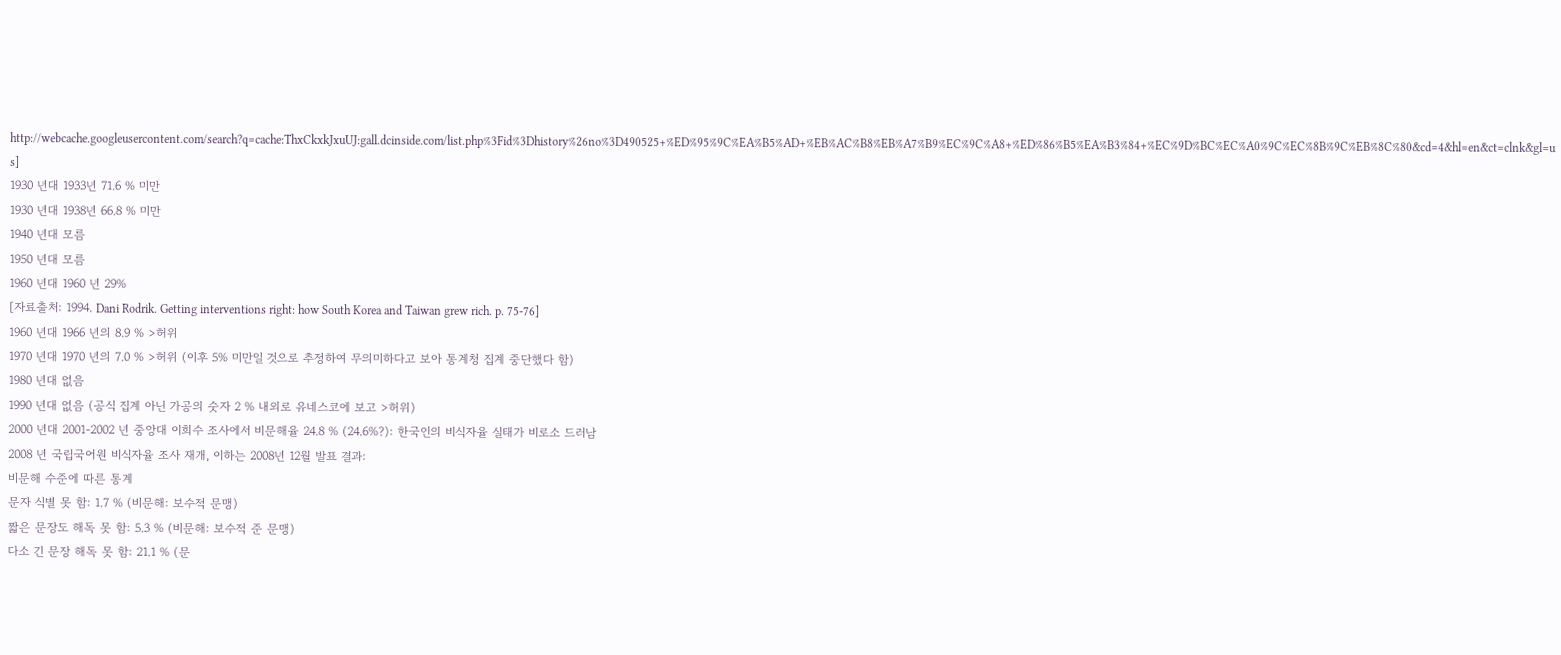http://webcache.googleusercontent.com/search?q=cache:ThxCkxkJxuUJ:gall.dcinside.com/list.php%3Fid%3Dhistory%26no%3D490525+%ED%95%9C%EA%B5%AD+%EB%AC%B8%EB%A7%B9%EC%9C%A8+%ED%86%B5%EA%B3%84+%EC%9D%BC%EC%A0%9C%EC%8B%9C%EB%8C%80&cd=4&hl=en&ct=clnk&gl=us]
1930 년대 1933년 71.6 % 미만
1930 년대 1938년 66.8 % 미만
1940 년대 모름
1950 년대 모름
1960 년대 1960 년 29%
[자료출처: 1994. Dani Rodrik. Getting interventions right: how South Korea and Taiwan grew rich. p. 75-76]
1960 년대 1966 년의 8.9 % >허위
1970 년대 1970 년의 7.0 % >허위 (이후 5% 미만일 것으로 추정하여 무의미하다고 보아 통계청 집계 중단했다 함)
1980 년대 없음
1990 년대 없음 (공식 집계 아닌 가공의 숫자 2 % 내외로 유네스코에 보고 >허위)
2000 년대 2001-2002 년 중앙대 이희수 조사에서 비문해율 24.8 % (24.6%?): 한국인의 비식자율 실태가 비로소 드러남
2008 년 국립국어원 비식자율 조사 재개, 이하는 2008년 12월 발표 결과:
비문해 수준에 따른 통계
문자 식별 못 함: 1.7 % (비문해: 보수적 문맹)
짧은 문장도 해독 못 함: 5.3 % (비문해: 보수적 준 문맹)
다소 긴 문장 해독 못 함: 21.1 % (문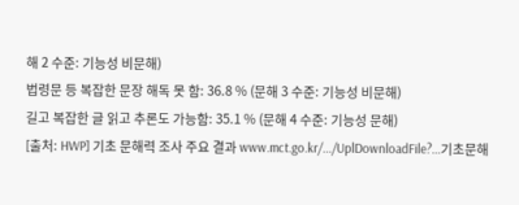해 2 수준: 기능성 비문해)
법령문 등 복잡한 문장 해독 못 함: 36.8 % (문해 3 수준: 기능성 비문해)
길고 복잡한 글 읽고 추론도 가능함: 35.1 % (문해 4 수준: 기능성 문해)
[출처: HWP] 기초 문해력 조사 주요 결과 www.mct.go.kr/.../UplDownloadFile?...기초문해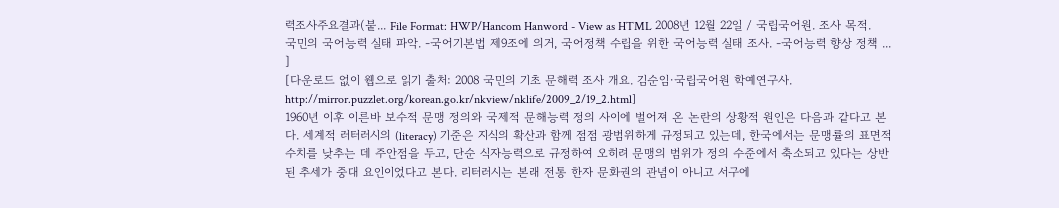력조사주요결과(붙... File Format: HWP/Hancom Hanword - View as HTML 2008년 12월 22일 / 국립국어원. 조사 목적. 국민의 국어능력 실태 파악. -국어기본법 제9조에 의거, 국어정책 수립을 위한 국어능력 실태 조사. -국어능력 향상 정책 ... ]
[다운로드 없이 웹으로 읽기 출처: 2008 국민의 기초 문해력 조사 개요. 김순임·국립국어원 학예연구사.
http://mirror.puzzlet.org/korean.go.kr/nkview/nklife/2009_2/19_2.html]
1960년 이후 이른바 보수적 문맹 정의와 국제적 문해능력 정의 사이에 벌어져 온 논란의 상황적 원인은 다음과 같다고 본다. 세계적 러터러시의 (literacy) 기준은 지식의 확산과 함께 점점 광범위하게 규정되고 있는데, 한국에서는 문맹률의 표면적 수치를 낮추는 데 주안점을 두고, 단순 식자능력으로 규정하여 오히려 문맹의 범위가 정의 수준에서 축소되고 있다는 상반된 추세가 중대 요인이었다고 본다. 리터러시는 본래 전통 한자 문화권의 관념이 아니고 서구에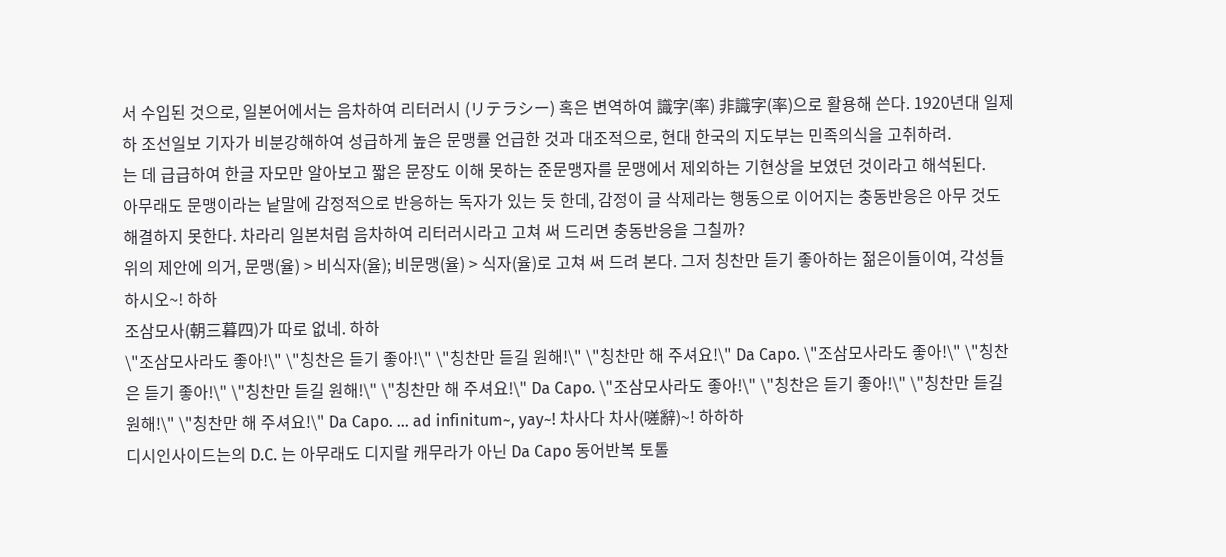서 수입된 것으로, 일본어에서는 음차하여 리터러시 (リテラシー) 혹은 변역하여 識字(率) 非識字(率)으로 활용해 쓴다. 1920년대 일제 하 조선일보 기자가 비분강해하여 성급하게 높은 문맹률 언급한 것과 대조적으로, 현대 한국의 지도부는 민족의식을 고취하려.
는 데 급급하여 한글 자모만 알아보고 짧은 문장도 이해 못하는 준문맹자를 문맹에서 제외하는 기현상을 보였던 것이라고 해석된다.
아무래도 문맹이라는 낱말에 감정적으로 반응하는 독자가 있는 듯 한데, 감정이 글 삭제라는 행동으로 이어지는 충동반응은 아무 것도 해결하지 못한다. 차라리 일본처럼 음차하여 리터러시라고 고쳐 써 드리면 충동반응을 그칠까?
위의 제안에 의거, 문맹(율) > 비식자(율); 비문맹(율) > 식자(율)로 고쳐 써 드려 본다. 그저 칭찬만 듣기 좋아하는 젊은이들이여, 각성들 하시오~! 하하
조삼모사(朝三暮四)가 따로 없네. 하하
\"조삼모사라도 좋아!\" \"칭찬은 듣기 좋아!\" \"칭찬만 듣길 원해!\" \"칭찬만 해 주셔요!\" Da Capo. \"조삼모사라도 좋아!\" \"칭찬은 듣기 좋아!\" \"칭찬만 듣길 원해!\" \"칭찬만 해 주셔요!\" Da Capo. \"조삼모사라도 좋아!\" \"칭찬은 듣기 좋아!\" \"칭찬만 듣길 원해!\" \"칭찬만 해 주셔요!\" Da Capo. ... ad infinitum~, yay~! 차사다 차사(嗟辭)~! 하하하
디시인사이드는의 D.C. 는 아무래도 디지랄 캐무라가 아닌 Da Capo 동어반복 토톨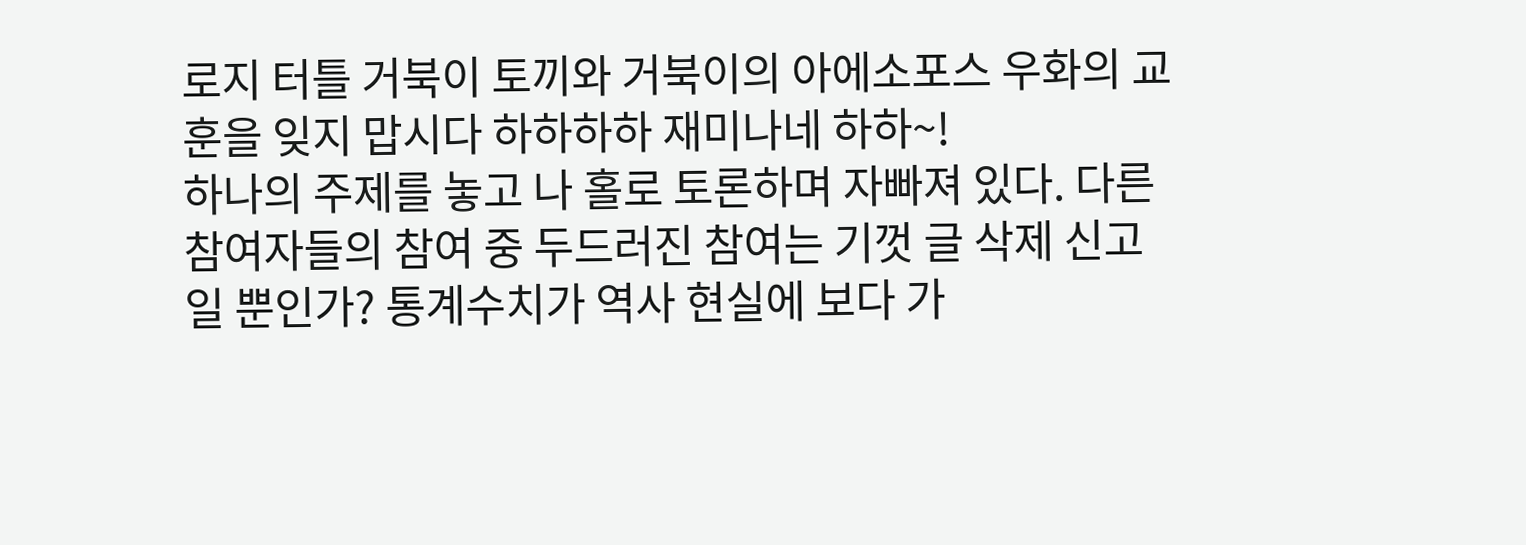로지 터틀 거북이 토끼와 거북이의 아에소포스 우화의 교훈을 잊지 맙시다 하하하하 재미나네 하하~!
하나의 주제를 놓고 나 홀로 토론하며 자빠져 있다. 다른 참여자들의 참여 중 두드러진 참여는 기껏 글 삭제 신고일 뿐인가? 통계수치가 역사 현실에 보다 가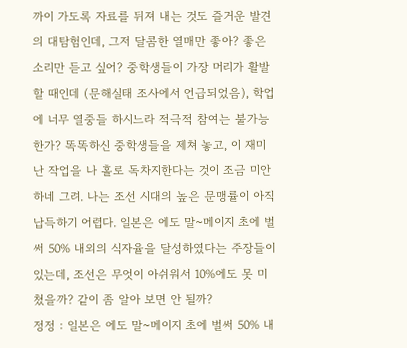까이 가도록 자료를 뒤져 내는 것도 즐거운 발견의 대탐험인데, 그저 달콤한 열매만 좋아? 좋은 소리만 듣고 싶어? 중학생들이 가장 머리가 활발할 때인데 (문해실태 조사에서 언급되었음), 학업에 너무 열중들 하시느라 적극적 참여는 불가능한가? 똑똑하신 중학생들을 제쳐 놓고, 이 재미난 작업을 나 홀로 독차지한다는 것이 조금 미안하네 그려. 나는 조선 시대의 높은 문맹률이 아직 납득하기 어렵다. 일본은 에도 말~메이지 초에 벌써 50% 내외의 식자율을 달성하였다는 주장들이 있는데, 조선은 무엇이 아쉬워서 10%에도 못 미쳤을까? 같이 좀 알아 보면 안 될까?
정정 : 일본은 에도 말~메이지 초에 벌써 50% 내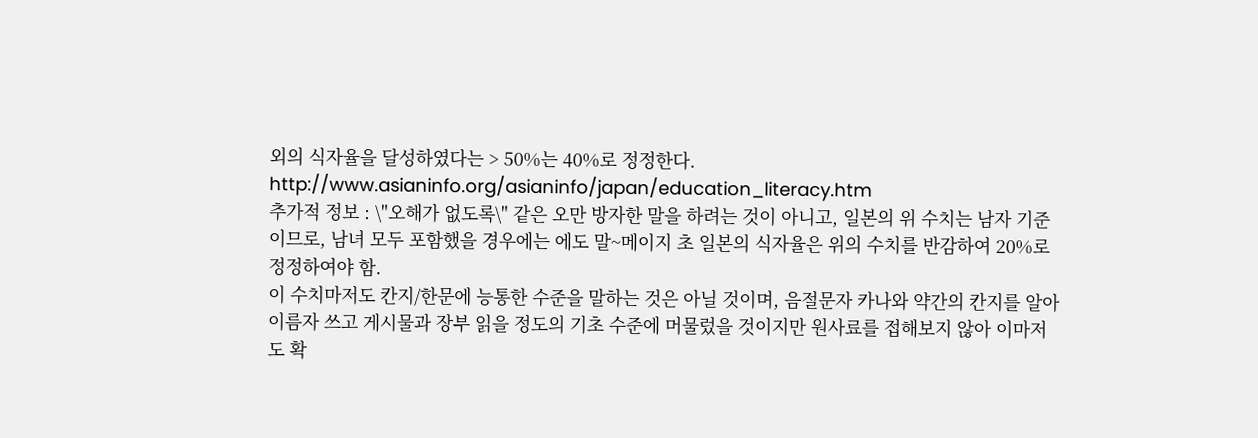외의 식자율을 달성하였다는 > 50%는 40%로 정정한다.
http://www.asianinfo.org/asianinfo/japan/education_literacy.htm
추가적 정보 : \"오해가 없도록\" 같은 오만 방자한 말을 하려는 것이 아니고, 일본의 위 수치는 남자 기준이므로, 남녀 모두 포함했을 경우에는 에도 말~메이지 초 일본의 식자율은 위의 수치를 반감하여 20%로 정정하여야 함.
이 수치마저도 칸지/한문에 능통한 수준을 말하는 것은 아닐 것이며, 음절문자 카나와 약간의 칸지를 알아 이름자 쓰고 게시물과 장부 읽을 정도의 기초 수준에 머물렀을 것이지만 원사료를 접해보지 않아 이마저도 확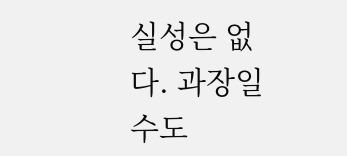실성은 없다. 과장일 수도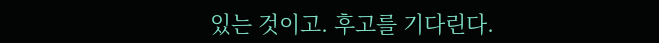있는 것이고. 후고를 기다린다.